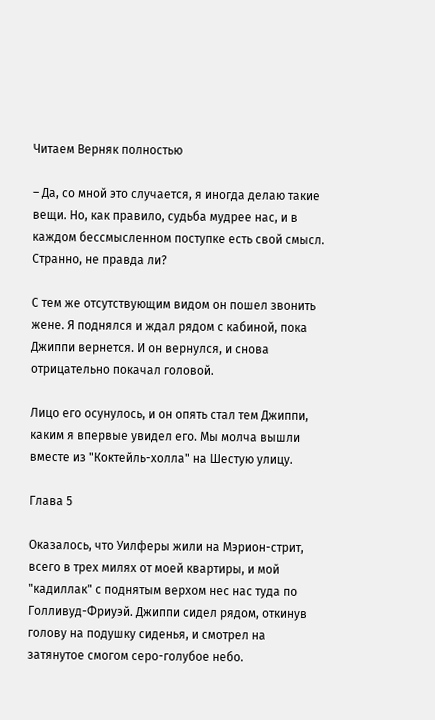Читаем Верняк полностью

– Да, со мной это случается, я иногда делаю такие вещи. Но, как правило, судьба мудрее нас, и в каждом бессмысленном поступке есть свой смысл. Странно, не правда ли?

С тем же отсутствующим видом он пошел звонить жене. Я поднялся и ждал рядом с кабиной, пока Джиппи вернется. И он вернулся, и снова отрицательно покачал головой.

Лицо его осунулось, и он опять стал тем Джиппи, каким я впервые увидел его. Мы молча вышли вместе из "Коктейль-холла" на Шестую улицу.

Глава 5

Оказалось, что Уилферы жили на Мэрион-стрит, всего в трех милях от моей квартиры, и мой "кадиллак" с поднятым верхом нес нас туда по Голливуд-Фриуэй. Джиппи сидел рядом, откинув голову на подушку сиденья, и смотрел на затянутое смогом серо-голубое небо.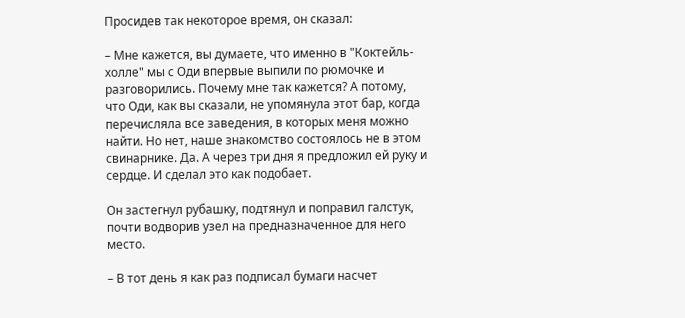Просидев так некоторое время, он сказал:

– Мне кажется, вы думаете, что именно в "Коктейль-холле" мы с Оди впервые выпили по рюмочке и разговорились. Почему мне так кажется? А потому, что Оди, как вы сказали, не упомянула этот бар, когда перечисляла все заведения, в которых меня можно найти. Но нет, наше знакомство состоялось не в этом свинарнике. Да. А через три дня я предложил ей руку и сердце. И сделал это как подобает.

Он застегнул рубашку, подтянул и поправил галстук, почти водворив узел на предназначенное для него место.

– В тот день я как раз подписал бумаги насчет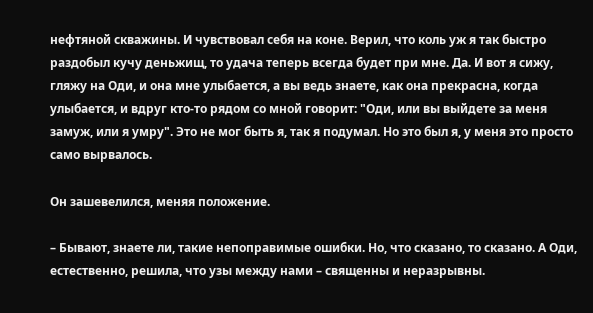нефтяной скважины. И чувствовал себя на коне. Верил, что коль уж я так быстро раздобыл кучу деньжищ, то удача теперь всегда будет при мне. Да. И вот я сижу, гляжу на Оди, и она мне улыбается, а вы ведь знаете, как она прекрасна, когда улыбается, и вдруг кто-то рядом со мной говорит: "Оди, или вы выйдете за меня замуж, или я умру". Это не мог быть я, так я подумал. Но это был я, у меня это просто само вырвалось.

Он зашевелился, меняя положение.

– Бывают, знаете ли, такие непоправимые ошибки. Но, что сказано, то сказано. А Оди, естественно, решила, что узы между нами – священны и неразрывны.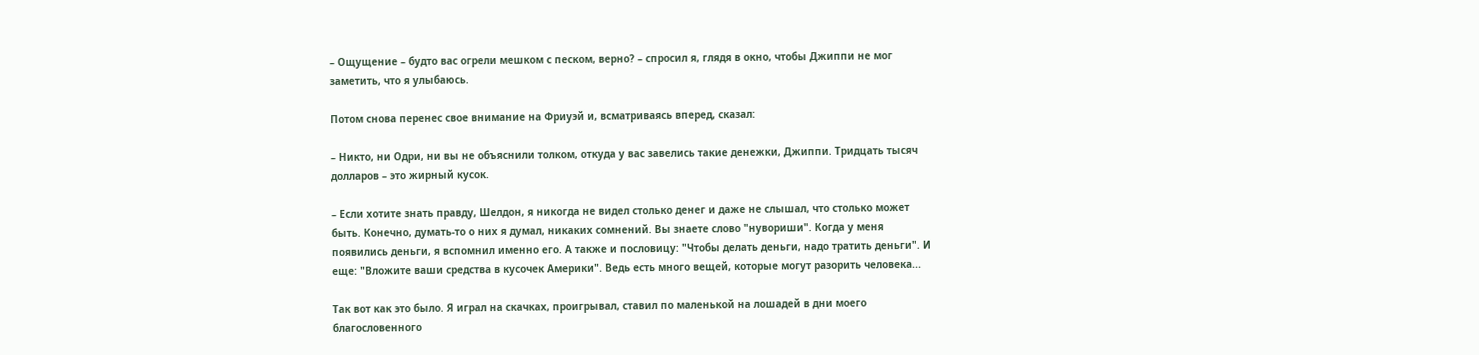– Ощущение – будто вас огрели мешком с песком, верно? – спросил я, глядя в окно, чтобы Джиппи не мог заметить, что я улыбаюсь.

Потом снова перенес свое внимание на Фриуэй и, всматриваясь вперед, сказал:

– Никто, ни Одри, ни вы не объяснили толком, откуда у вас завелись такие денежки, Джиппи. Тридцать тысяч долларов – это жирный кусок.

– Если хотите знать правду, Шелдон, я никогда не видел столько денег и даже не слышал, что столько может быть. Конечно, думать-то о них я думал, никаких сомнений. Вы знаете слово "нувориши". Когда у меня появились деньги, я вспомнил именно его. А также и пословицу: "Чтобы делать деньги, надо тратить деньги". И еще: "Вложите ваши средства в кусочек Америки". Ведь есть много вещей, которые могут разорить человека...

Так вот как это было. Я играл на скачках, проигрывал, ставил по маленькой на лошадей в дни моего благословенного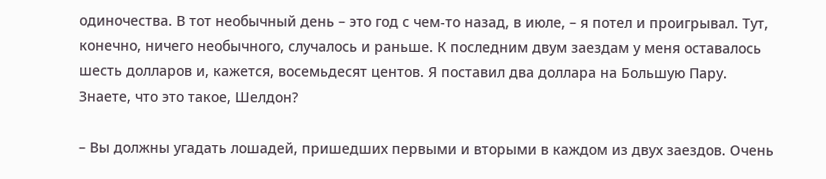одиночества. В тот необычный день – это год с чем-то назад, в июле, – я потел и проигрывал. Тут, конечно, ничего необычного, случалось и раньше. К последним двум заездам у меня оставалось шесть долларов и, кажется, восемьдесят центов. Я поставил два доллара на Большую Пару. Знаете, что это такое, Шелдон?

– Вы должны угадать лошадей, пришедших первыми и вторыми в каждом из двух заездов. Очень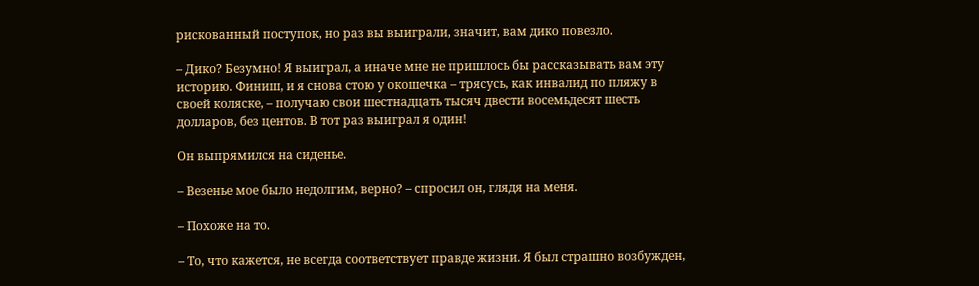рискованный поступок, но раз вы выиграли, значит, вам дико повезло.

– Дико? Безумно! Я выиграл, а иначе мне не пришлось бы рассказывать вам эту историю. Финиш, и я снова стою у окошечка – трясусь, как инвалид по пляжу в своей коляске, – получаю свои шестнадцать тысяч двести восемьдесят шесть долларов, без центов. В тот раз выиграл я один!

Он выпрямился на сиденье.

– Везенье мое было недолгим, верно? – спросил он, глядя на меня.

– Похоже на то.

– То, что кажется, не всегда соответствует правде жизни. Я был страшно возбужден,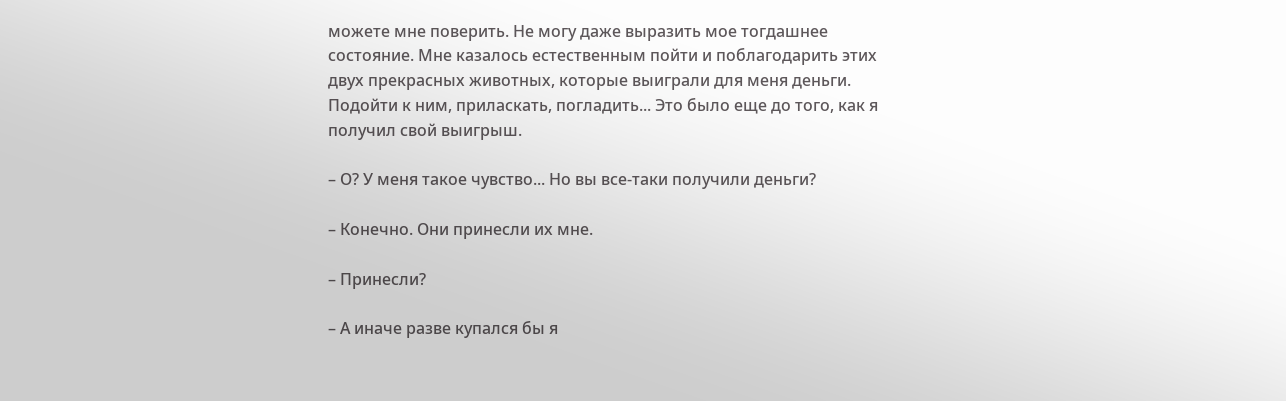можете мне поверить. Не могу даже выразить мое тогдашнее состояние. Мне казалось естественным пойти и поблагодарить этих двух прекрасных животных, которые выиграли для меня деньги. Подойти к ним, приласкать, погладить... Это было еще до того, как я получил свой выигрыш.

– О? У меня такое чувство... Но вы все-таки получили деньги?

– Конечно. Они принесли их мне.

– Принесли?

– А иначе разве купался бы я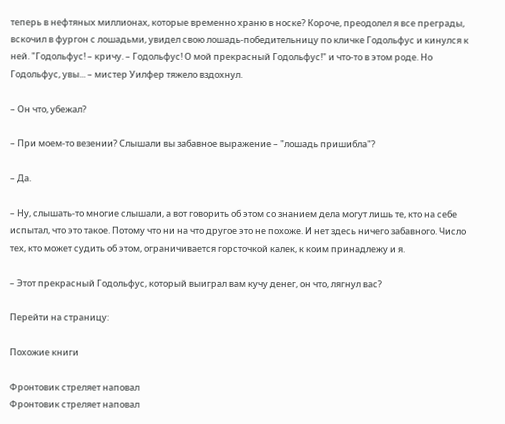теперь в нефтяных миллионах, которые временно храню в носке? Короче, преодолел я все преграды, вскочил в фургон с лошадьми, увидел свою лошадь-победительницу по кличке Годольфус и кинулся к ней. "Годольфус! – кричу. – Годольфус! О мой прекрасный Годольфус!" и что-то в этом роде. Но Годольфус, увы... – мистер Уилфер тяжело вздохнул.

– Он что, убежал?

– При моем-то везении? Слышали вы забавное выражение – "лошадь пришибла"?

– Да.

– Ну, слышать-то многие слышали, а вот говорить об этом со знанием дела могут лишь те, кто на себе испытал, что это такое. Потому что ни на что другое это не похоже. И нет здесь ничего забавного. Число тех, кто может судить об этом, ограничивается горсточкой калек, к коим принадлежу и я.

– Этот прекрасный Годольфус, который выиграл вам кучу денег, он что, лягнул вас?

Перейти на страницу:

Похожие книги

Фронтовик стреляет наповал
Фронтовик стреляет наповал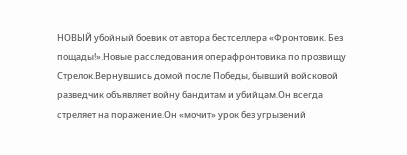НОВЫЙ убойный боевик от автора бестселлера «Фронтовик. Без пощады!».Новые расследования операфронтовика по прозвищу Стрелок.Вернувшись домой после Победы, бывший войсковой разведчик объявляет войну бандитам и убийцам.Он всегда стреляет на поражение.Он «мочит» урок без угрызений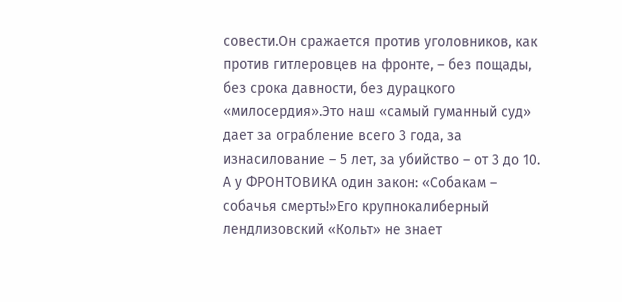совести.Он сражается против уголовников, как против гитлеровцев на фронте, – без пощады, без срока давности, без дурацкого «милосердия».Это наш «самый гуманный суд» дает за ограбление всего 3 года, за изнасилование – 5 лет, за убийство – от 3 до 10. А у ФРОНТОВИКА один закон: «Собакам – собачья смерть!»Его крупнокалиберный лендлизовский «Кольт» не знает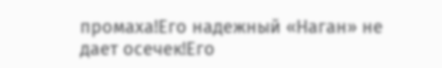промаха!Его надежный «Наган» не дает осечек!Его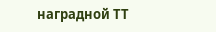наградной ТТ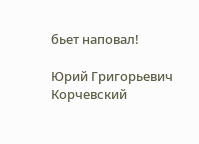бьет наповал!

Юрий Григорьевич Корчевский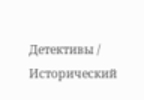Детективы / Исторический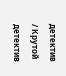детектив / Крутой детектив